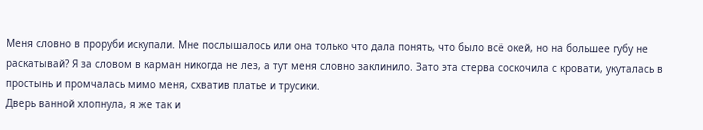Меня словно в проруби искупали. Мне послышалось или она только что дала понять, что было всё окей, но на большее губу не раскатывай? Я за словом в карман никогда не лез, а тут меня словно заклинило. Зато эта стерва соскочила с кровати, укуталась в простынь и промчалась мимо меня, схватив платье и трусики.
Дверь ванной хлопнула, я же так и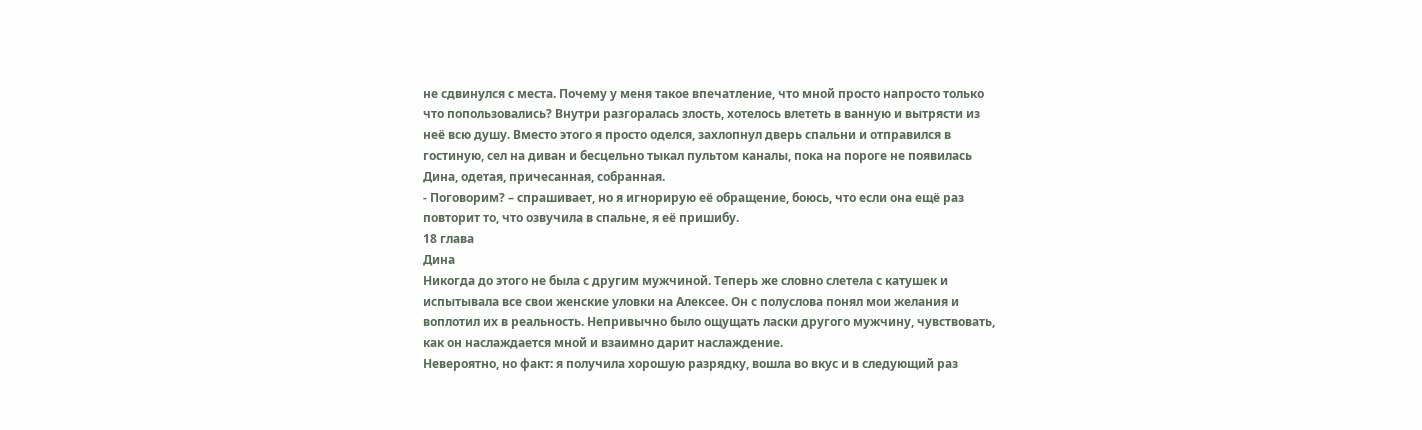не сдвинулся с места. Почему у меня такое впечатление, что мной просто напросто только что попользовались? Внутри разгоралась злость, хотелось влететь в ванную и вытрясти из неё всю душу. Вместо этого я просто оделся, захлопнул дверь спальни и отправился в гостиную, сел на диван и бесцельно тыкал пультом каналы, пока на пороге не появилась Дина, одетая, причесанная, собранная.
- Поговорим? – спрашивает, но я игнорирую её обращение, боюсь, что если она ещё раз повторит то, что озвучила в спальне, я её пришибу.
18 глава
Дина
Никогда до этого не была с другим мужчиной. Теперь же словно слетела с катушек и испытывала все свои женские уловки на Алексее. Он с полуслова понял мои желания и воплотил их в реальность. Непривычно было ощущать ласки другого мужчину, чувствовать, как он наслаждается мной и взаимно дарит наслаждение.
Невероятно, но факт: я получила хорошую разрядку, вошла во вкус и в следующий раз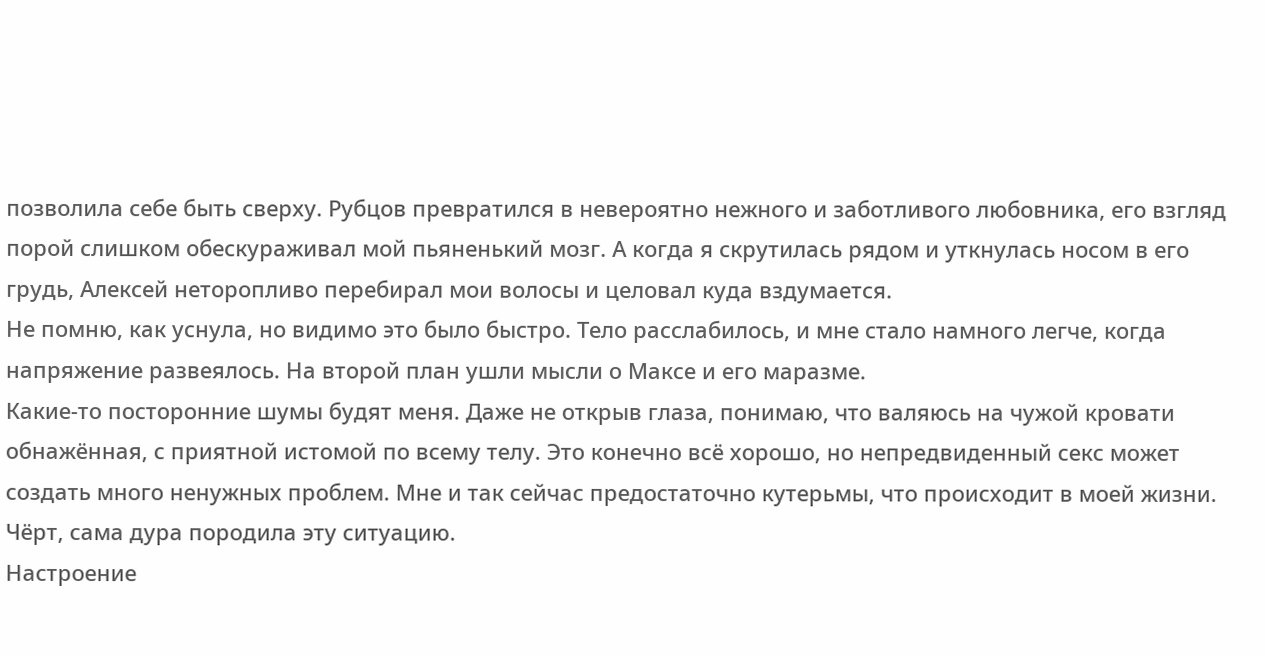позволила себе быть сверху. Рубцов превратился в невероятно нежного и заботливого любовника, его взгляд порой слишком обескураживал мой пьяненький мозг. А когда я скрутилась рядом и уткнулась носом в его грудь, Алексей неторопливо перебирал мои волосы и целовал куда вздумается.
Не помню, как уснула, но видимо это было быстро. Тело расслабилось, и мне стало намного легче, когда напряжение развеялось. На второй план ушли мысли о Максе и его маразме.
Какие-то посторонние шумы будят меня. Даже не открыв глаза, понимаю, что валяюсь на чужой кровати обнажённая, с приятной истомой по всему телу. Это конечно всё хорошо, но непредвиденный секс может создать много ненужных проблем. Мне и так сейчас предостаточно кутерьмы, что происходит в моей жизни. Чёрт, сама дура породила эту ситуацию.
Настроение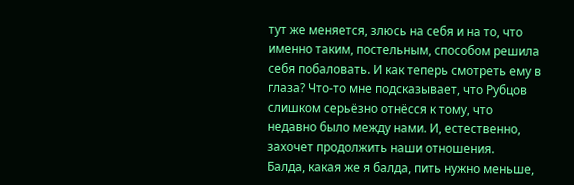тут же меняется, злюсь на себя и на то, что именно таким, постельным, способом решила себя побаловать. И как теперь смотреть ему в глаза? Что-то мне подсказывает, что Рубцов слишком серьёзно отнёсся к тому, что недавно было между нами. И, естественно, захочет продолжить наши отношения.
Балда, какая же я балда, пить нужно меньше,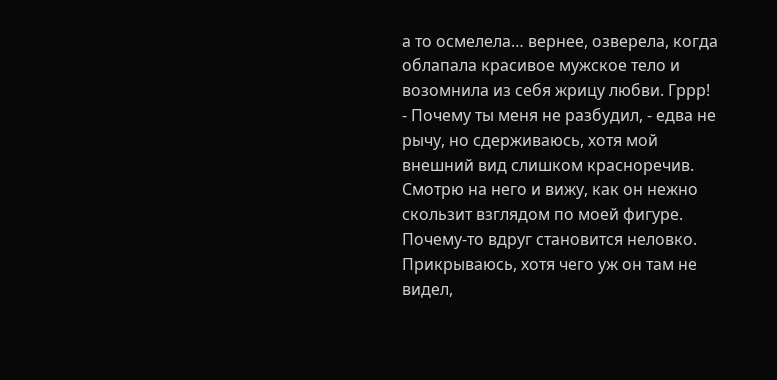а то осмелела… вернее, озверела, когда облапала красивое мужское тело и возомнила из себя жрицу любви. Гррр!
- Почему ты меня не разбудил, - едва не рычу, но сдерживаюсь, хотя мой внешний вид слишком красноречив.
Смотрю на него и вижу, как он нежно скользит взглядом по моей фигуре. Почему-то вдруг становится неловко. Прикрываюсь, хотя чего уж он там не видел,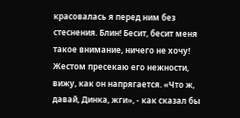красовалась я перед ним без стеснения. Блин! Бесит, бесит меня такое внимание, ничего не хочу!
Жестом пресекаю его нежности, вижу, как он напрягается. «Что ж, давай, Динка, жги», - как сказал бы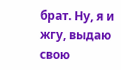брат. Ну, я и жгу, выдаю свою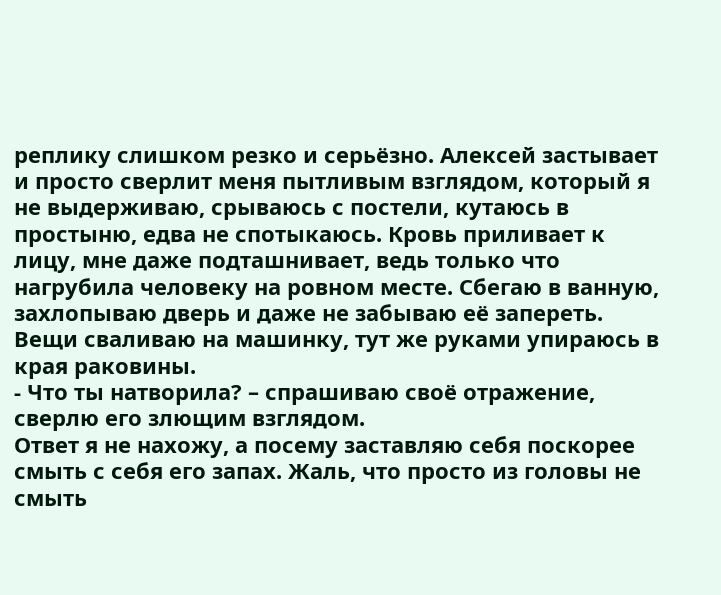реплику слишком резко и серьёзно. Алексей застывает и просто сверлит меня пытливым взглядом, который я не выдерживаю, срываюсь с постели, кутаюсь в простыню, едва не спотыкаюсь. Кровь приливает к лицу, мне даже подташнивает, ведь только что нагрубила человеку на ровном месте. Сбегаю в ванную, захлопываю дверь и даже не забываю её запереть. Вещи сваливаю на машинку, тут же руками упираюсь в края раковины.
- Что ты натворила? – спрашиваю своё отражение, сверлю его злющим взглядом.
Ответ я не нахожу, а посему заставляю себя поскорее смыть с себя его запах. Жаль, что просто из головы не смыть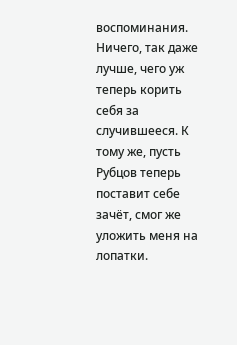воспоминания. Ничего, так даже лучше, чего уж теперь корить себя за случившееся. К тому же, пусть Рубцов теперь поставит себе зачёт, смог же уложить меня на лопатки.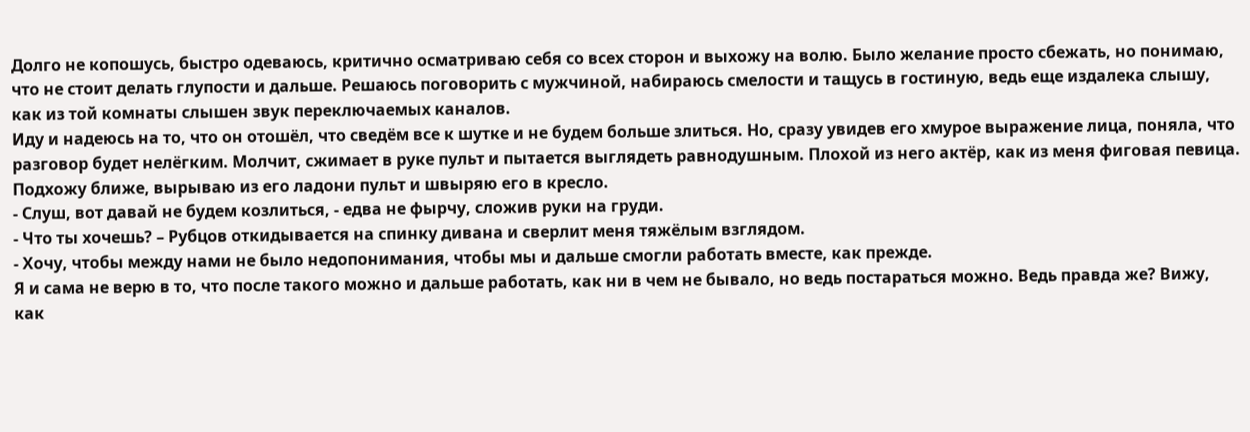Долго не копошусь, быстро одеваюсь, критично осматриваю себя со всех сторон и выхожу на волю. Было желание просто сбежать, но понимаю, что не стоит делать глупости и дальше. Решаюсь поговорить с мужчиной, набираюсь смелости и тащусь в гостиную, ведь еще издалека слышу, как из той комнаты слышен звук переключаемых каналов.
Иду и надеюсь на то, что он отошёл, что сведём все к шутке и не будем больше злиться. Но, сразу увидев его хмурое выражение лица, поняла, что разговор будет нелёгким. Молчит, сжимает в руке пульт и пытается выглядеть равнодушным. Плохой из него актёр, как из меня фиговая певица. Подхожу ближе, вырываю из его ладони пульт и швыряю его в кресло.
- Слуш, вот давай не будем козлиться, - едва не фырчу, сложив руки на груди.
- Что ты хочешь? – Рубцов откидывается на спинку дивана и сверлит меня тяжёлым взглядом.
- Хочу, чтобы между нами не было недопонимания, чтобы мы и дальше смогли работать вместе, как прежде.
Я и сама не верю в то, что после такого можно и дальше работать, как ни в чем не бывало, но ведь постараться можно. Ведь правда же? Вижу, как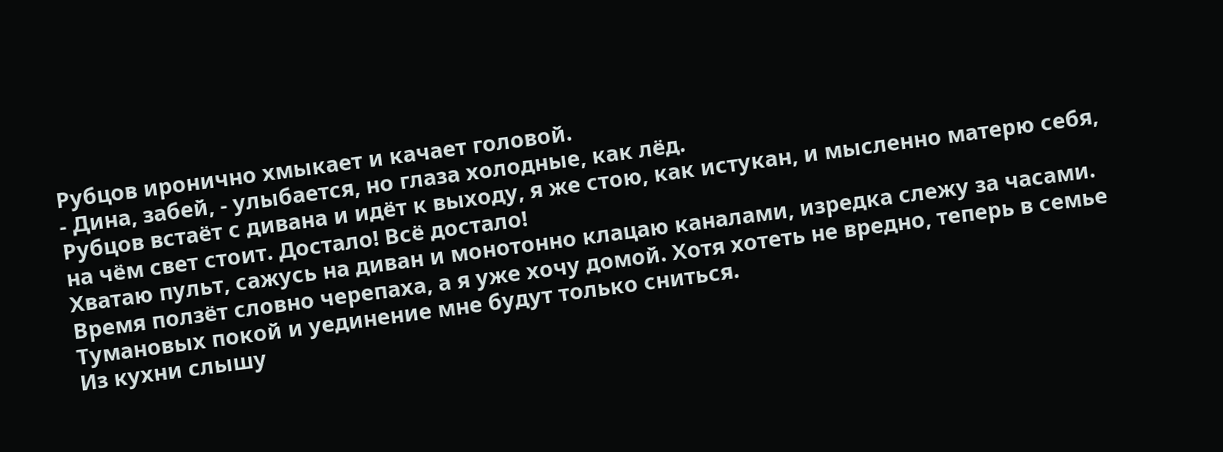Рубцов иронично хмыкает и качает головой.
- Дина, забей, - улыбается, но глаза холодные, как лёд.
Рубцов встаёт с дивана и идёт к выходу, я же стою, как истукан, и мысленно матерю себя, на чём свет стоит. Достало! Всё достало!
Хватаю пульт, сажусь на диван и монотонно клацаю каналами, изредка слежу за часами. Время ползёт словно черепаха, а я уже хочу домой. Хотя хотеть не вредно, теперь в семье Тумановых покой и уединение мне будут только сниться.
Из кухни слышу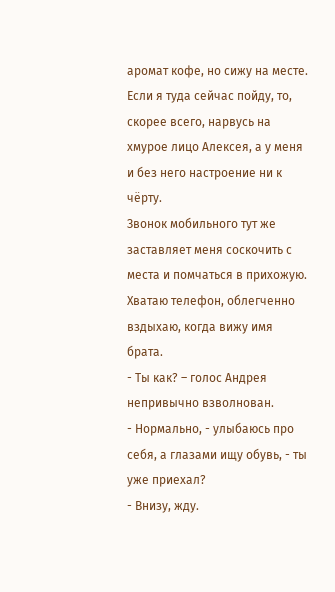аромат кофе, но сижу на месте. Если я туда сейчас пойду, то, скорее всего, нарвусь на хмурое лицо Алексея, а у меня и без него настроение ни к чёрту.
Звонок мобильного тут же заставляет меня соскочить с места и помчаться в прихожую. Хватаю телефон, облегченно вздыхаю, когда вижу имя брата.
- Ты как? – голос Андрея непривычно взволнован.
- Нормально, - улыбаюсь про себя, а глазами ищу обувь, - ты уже приехал?
- Внизу, жду.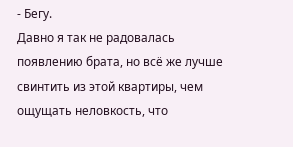- Бегу.
Давно я так не радовалась появлению брата, но всё же лучше свинтить из этой квартиры, чем ощущать неловкость, что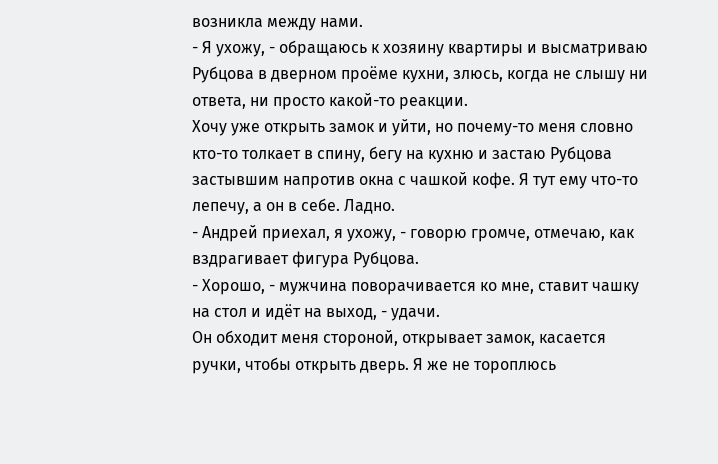возникла между нами.
- Я ухожу, - обращаюсь к хозяину квартиры и высматриваю Рубцова в дверном проёме кухни, злюсь, когда не слышу ни ответа, ни просто какой-то реакции.
Хочу уже открыть замок и уйти, но почему-то меня словно кто-то толкает в спину, бегу на кухню и застаю Рубцова застывшим напротив окна с чашкой кофе. Я тут ему что-то лепечу, а он в себе. Ладно.
- Андрей приехал, я ухожу, - говорю громче, отмечаю, как вздрагивает фигура Рубцова.
- Хорошо, - мужчина поворачивается ко мне, ставит чашку на стол и идёт на выход, - удачи.
Он обходит меня стороной, открывает замок, касается ручки, чтобы открыть дверь. Я же не тороплюсь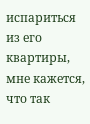испариться из его квартиры, мне кажется, что так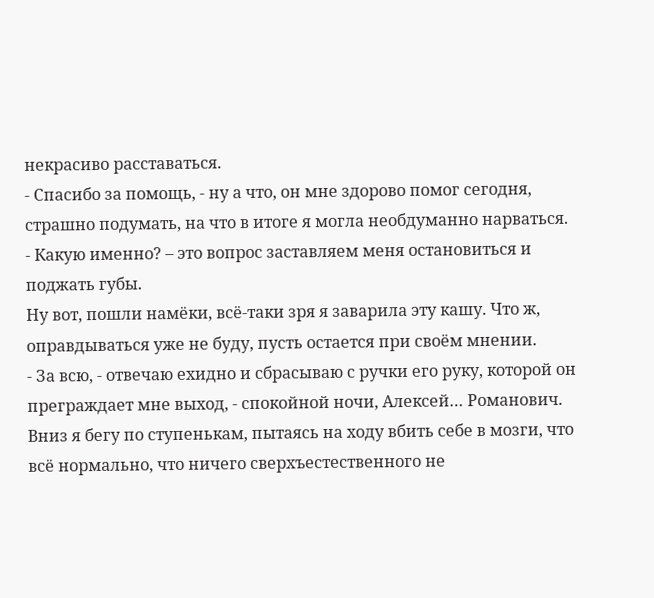некрасиво расставаться.
- Спасибо за помощь, - ну а что, он мне здорово помог сегодня, страшно подумать, на что в итоге я могла необдуманно нарваться.
- Какую именно? – это вопрос заставляем меня остановиться и поджать губы.
Ну вот, пошли намёки, всё-таки зря я заварила эту кашу. Что ж, оправдываться уже не буду, пусть остается при своём мнении.
- За всю, - отвечаю ехидно и сбрасываю с ручки его руку, которой он преграждает мне выход, - спокойной ночи, Алексей… Романович.
Вниз я бегу по ступенькам, пытаясь на ходу вбить себе в мозги, что всё нормально, что ничего сверхъестественного не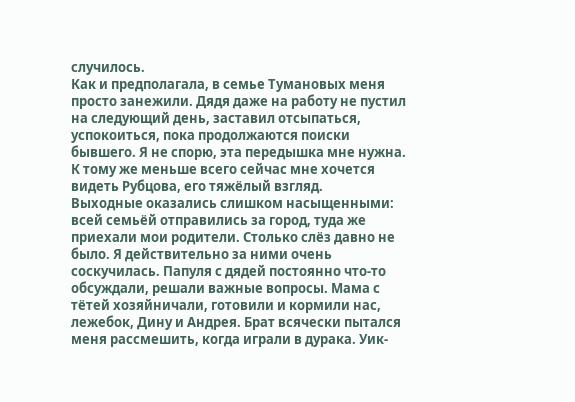случилось.
Как и предполагала, в семье Тумановых меня просто занежили. Дядя даже на работу не пустил на следующий день, заставил отсыпаться, успокоиться, пока продолжаются поиски бывшего. Я не спорю, эта передышка мне нужна. К тому же меньше всего сейчас мне хочется видеть Рубцова, его тяжёлый взгляд.
Выходные оказались слишком насыщенными: всей семьёй отправились за город, туда же приехали мои родители. Столько слёз давно не было. Я действительно за ними очень соскучилась. Папуля с дядей постоянно что-то обсуждали, решали важные вопросы. Мама с тётей хозяйничали, готовили и кормили нас, лежебок, Дину и Андрея. Брат всячески пытался меня рассмешить, когда играли в дурака. Уик-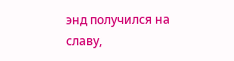энд получился на славу,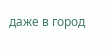даже в город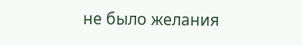не было желания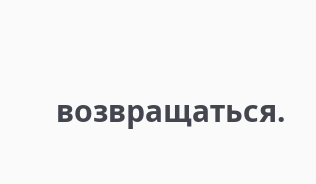возвращаться.